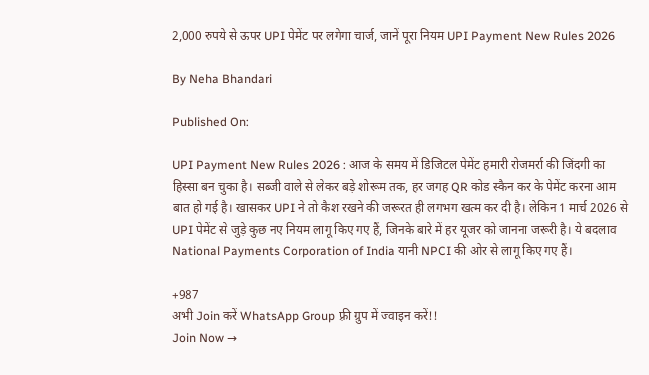2,000 रुपये से ऊपर UPI पेमेंट पर लगेगा चार्ज, जानें पूरा नियम UPI Payment New Rules 2026

By Neha Bhandari

Published On:

UPI Payment New Rules 2026 : आज के समय में डिजिटल पेमेंट हमारी रोजमर्रा की जिंदगी का हिस्सा बन चुका है। सब्जी वाले से लेकर बड़े शोरूम तक, हर जगह QR कोड स्कैन कर के पेमेंट करना आम बात हो गई है। खासकर UPI ने तो कैश रखने की जरूरत ही लगभग खत्म कर दी है। लेकिन 1 मार्च 2026 से UPI पेमेंट से जुड़े कुछ नए नियम लागू किए गए हैं, जिनके बारे में हर यूजर को जानना जरूरी है। ये बदलाव National Payments Corporation of India यानी NPCI की ओर से लागू किए गए हैं।

+987
अभी Join करें WhatsApp Group फ़्री ग्रुप में ज्वाइन करें!!
Join Now →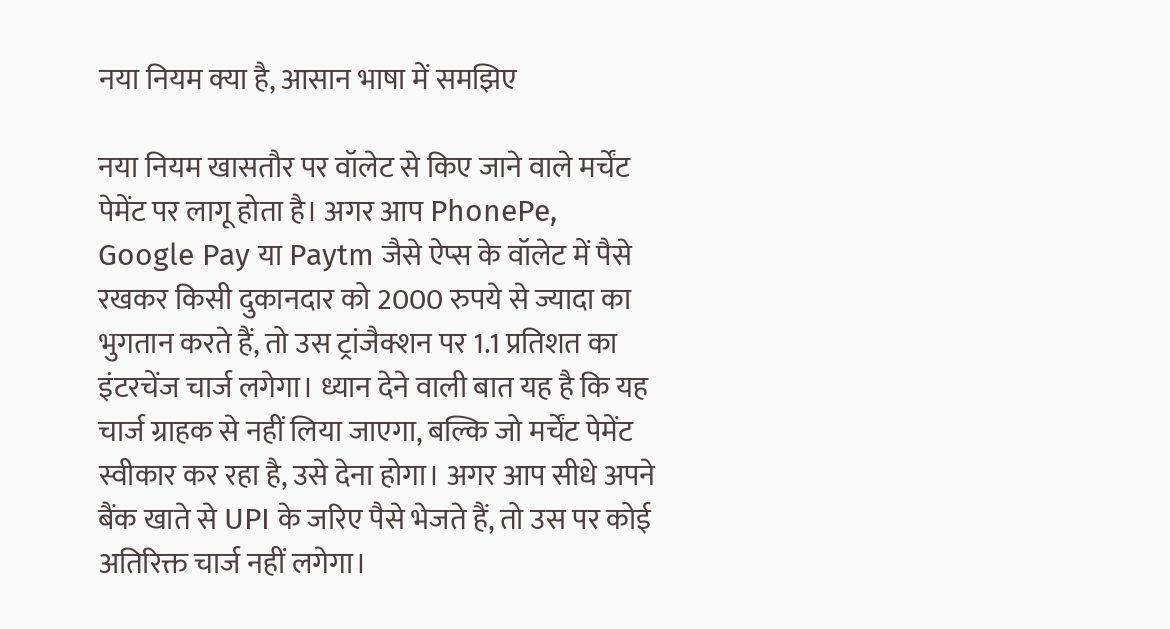नया नियम क्या है, आसान भाषा में समझिए

नया नियम खासतौर पर वॉलेट से किए जाने वाले मर्चेंट पेमेंट पर लागू होता है। अगर आप PhonePe, Google Pay या Paytm जैसे ऐप्स के वॉलेट में पैसे रखकर किसी दुकानदार को 2000 रुपये से ज्यादा का भुगतान करते हैं, तो उस ट्रांजैक्शन पर 1.1 प्रतिशत का इंटरचेंज चार्ज लगेगा। ध्यान देने वाली बात यह है कि यह चार्ज ग्राहक से नहीं लिया जाएगा, बल्कि जो मर्चेंट पेमेंट स्वीकार कर रहा है, उसे देना होगा। अगर आप सीधे अपने बैंक खाते से UPI के जरिए पैसे भेजते हैं, तो उस पर कोई अतिरिक्त चार्ज नहीं लगेगा।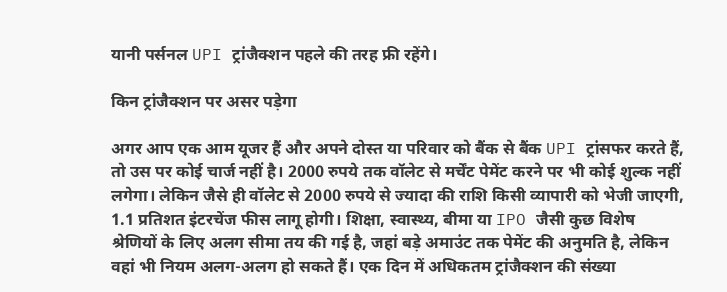यानी पर्सनल UPI ट्रांजैक्शन पहले की तरह फ्री रहेंगे।

किन ट्रांजैक्शन पर असर पड़ेगा

अगर आप एक आम यूजर हैं और अपने दोस्त या परिवार को बैंक से बैंक UPI ट्रांसफर करते हैं, तो उस पर कोई चार्ज नहीं है। 2000 रुपये तक वॉलेट से मर्चेंट पेमेंट करने पर भी कोई शुल्क नहीं लगेगा। लेकिन जैसे ही वॉलेट से 2000 रुपये से ज्यादा की राशि किसी व्यापारी को भेजी जाएगी, 1.1 प्रतिशत इंटरचेंज फीस लागू होगी। शिक्षा, स्वास्थ्य, बीमा या IPO जैसी कुछ विशेष श्रेणियों के लिए अलग सीमा तय की गई है, जहां बड़े अमाउंट तक पेमेंट की अनुमति है, लेकिन वहां भी नियम अलग-अलग हो सकते हैं। एक दिन में अधिकतम ट्रांजैक्शन की संख्या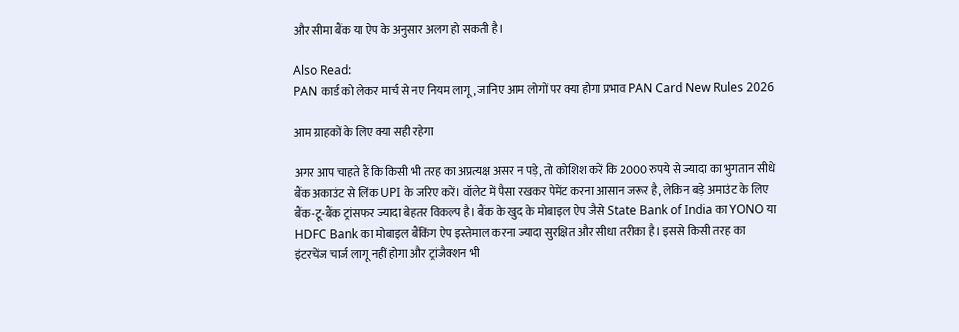और सीमा बैंक या ऐप के अनुसार अलग हो सकती है।

Also Read:
PAN कार्ड को लेकर मार्च से नए नियम लागू, जानिए आम लोगों पर क्या होगा प्रभाव PAN Card New Rules 2026

आम ग्राहकों के लिए क्या सही रहेगा

अगर आप चाहते हैं कि किसी भी तरह का अप्रत्यक्ष असर न पड़े, तो कोशिश करें कि 2000 रुपये से ज्यादा का भुगतान सीधे बैंक अकाउंट से लिंक UPI के जरिए करें। वॉलेट में पैसा रखकर पेमेंट करना आसान जरूर है, लेकिन बड़े अमाउंट के लिए बैंक-टू-बैंक ट्रांसफर ज्यादा बेहतर विकल्प है। बैंक के खुद के मोबाइल ऐप जैसे State Bank of India का YONO या HDFC Bank का मोबाइल बैंकिंग ऐप इस्तेमाल करना ज्यादा सुरक्षित और सीधा तरीका है। इससे किसी तरह का इंटरचेंज चार्ज लागू नहीं होगा और ट्रांजैक्शन भी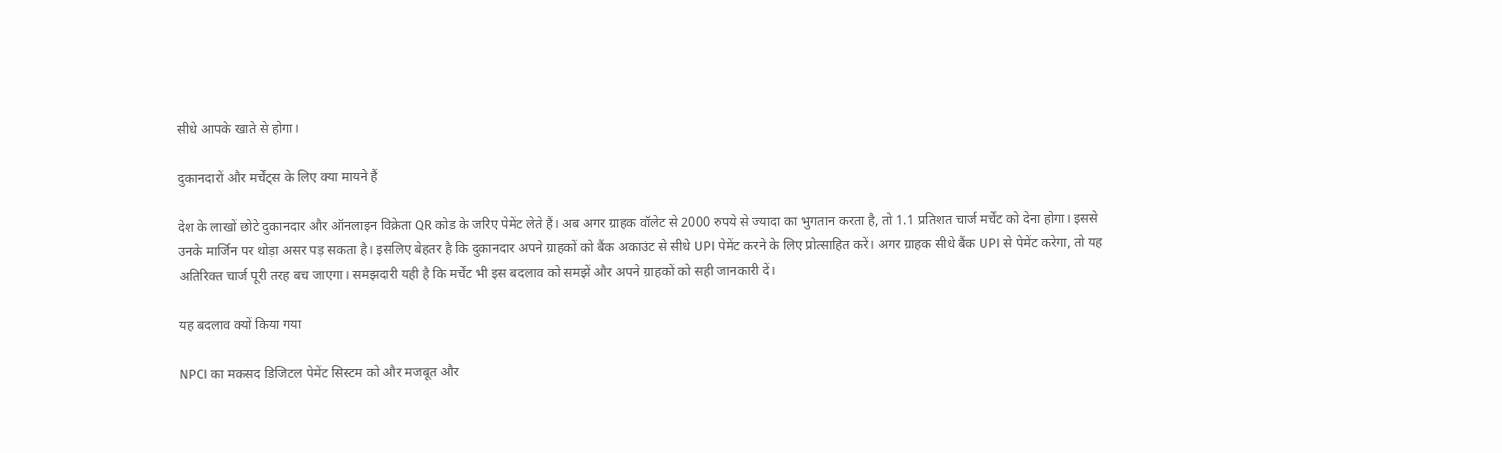सीधे आपके खाते से होगा।

दुकानदारों और मर्चेंट्स के लिए क्या मायने हैं

देश के लाखों छोटे दुकानदार और ऑनलाइन विक्रेता QR कोड के जरिए पेमेंट लेते हैं। अब अगर ग्राहक वॉलेट से 2000 रुपये से ज्यादा का भुगतान करता है, तो 1.1 प्रतिशत चार्ज मर्चेंट को देना होगा। इससे उनके मार्जिन पर थोड़ा असर पड़ सकता है। इसलिए बेहतर है कि दुकानदार अपने ग्राहकों को बैंक अकाउंट से सीधे UPI पेमेंट करने के लिए प्रोत्साहित करें। अगर ग्राहक सीधे बैंक UPI से पेमेंट करेगा, तो यह अतिरिक्त चार्ज पूरी तरह बच जाएगा। समझदारी यही है कि मर्चेंट भी इस बदलाव को समझें और अपने ग्राहकों को सही जानकारी दें।

यह बदलाव क्यों किया गया

NPCI का मकसद डिजिटल पेमेंट सिस्टम को और मजबूत और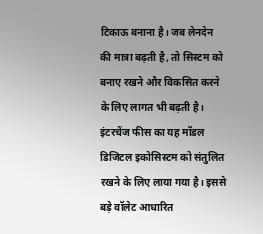टिकाऊ बनाना है। जब लेनदेन की मात्रा बढ़ती है, तो सिस्टम को बनाए रखने और विकसित करने के लिए लागत भी बढ़ती है। इंटरचेंज फीस का यह मॉडल डिजिटल इकोसिस्टम को संतुलित रखने के लिए लाया गया है। इससे बड़े वॉलेट आधारित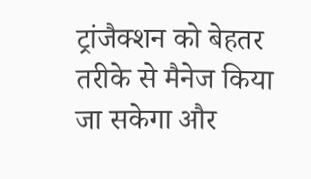ट्रांजैक्शन को बेहतर तरीके से मैनेज किया जा सकेगा और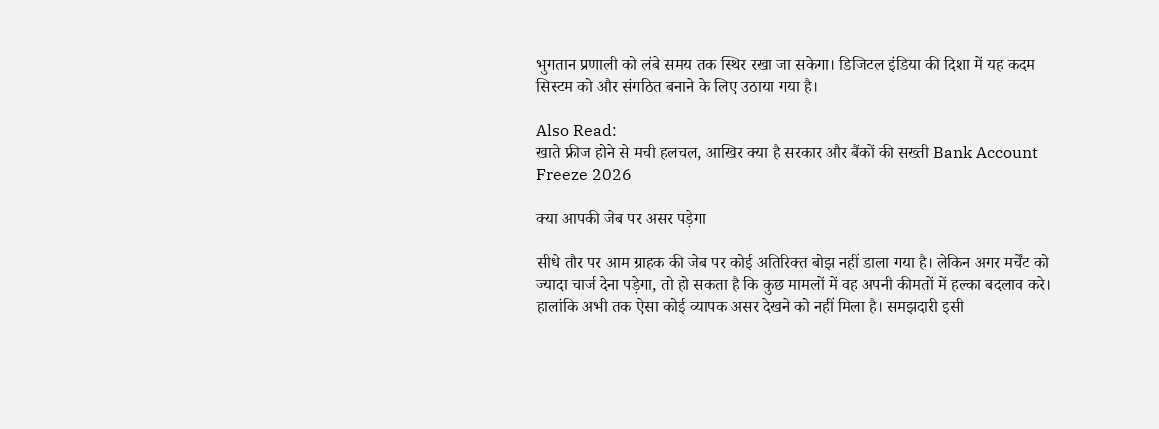भुगतान प्रणाली को लंबे समय तक स्थिर रखा जा सकेगा। डिजिटल इंडिया की दिशा में यह कदम सिस्टम को और संगठित बनाने के लिए उठाया गया है।

Also Read:
खाते फ्रीज होने से मची हलचल, आखिर क्या है सरकार और बैंकों की सख्ती Bank Account Freeze 2026

क्या आपकी जेब पर असर पड़ेगा

सीधे तौर पर आम ग्राहक की जेब पर कोई अतिरिक्त बोझ नहीं डाला गया है। लेकिन अगर मर्चेंट को ज्यादा चार्ज देना पड़ेगा, तो हो सकता है कि कुछ मामलों में वह अपनी कीमतों में हल्का बदलाव करे। हालांकि अभी तक ऐसा कोई व्यापक असर देखने को नहीं मिला है। समझदारी इसी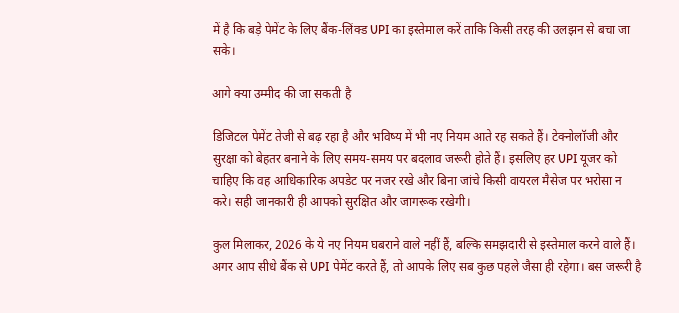में है कि बड़े पेमेंट के लिए बैंक-लिंक्ड UPI का इस्तेमाल करें ताकि किसी तरह की उलझन से बचा जा सके।

आगे क्या उम्मीद की जा सकती है

डिजिटल पेमेंट तेजी से बढ़ रहा है और भविष्य में भी नए नियम आते रह सकते हैं। टेक्नोलॉजी और सुरक्षा को बेहतर बनाने के लिए समय-समय पर बदलाव जरूरी होते हैं। इसलिए हर UPI यूजर को चाहिए कि वह आधिकारिक अपडेट पर नजर रखे और बिना जांचे किसी वायरल मैसेज पर भरोसा न करे। सही जानकारी ही आपको सुरक्षित और जागरूक रखेगी।

कुल मिलाकर, 2026 के ये नए नियम घबराने वाले नहीं हैं, बल्कि समझदारी से इस्तेमाल करने वाले हैं। अगर आप सीधे बैंक से UPI पेमेंट करते हैं, तो आपके लिए सब कुछ पहले जैसा ही रहेगा। बस जरूरी है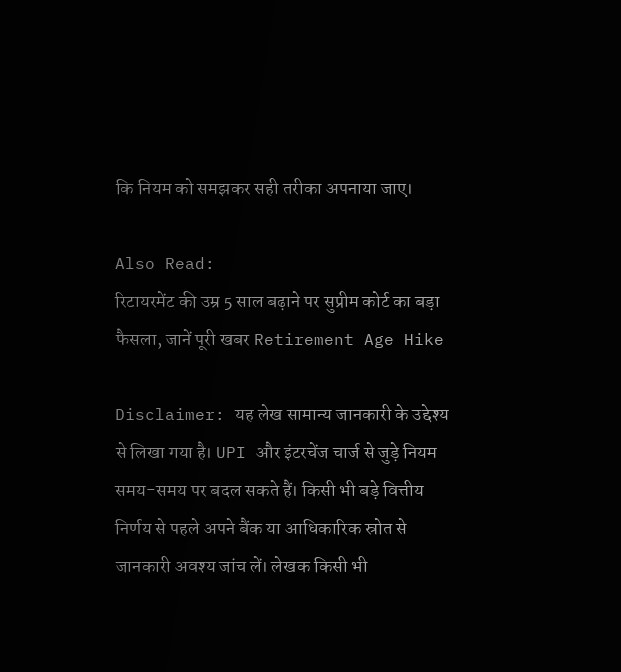कि नियम को समझकर सही तरीका अपनाया जाए।

Also Read:
रिटायरमेंट की उम्र 5 साल बढ़ाने पर सुप्रीम कोर्ट का बड़ा फैसला, जानें पूरी खबर Retirement Age Hike

Disclaimer: यह लेख सामान्य जानकारी के उद्देश्य से लिखा गया है। UPI और इंटरचेंज चार्ज से जुड़े नियम समय-समय पर बदल सकते हैं। किसी भी बड़े वित्तीय निर्णय से पहले अपने बैंक या आधिकारिक स्रोत से जानकारी अवश्य जांच लें। लेखक किसी भी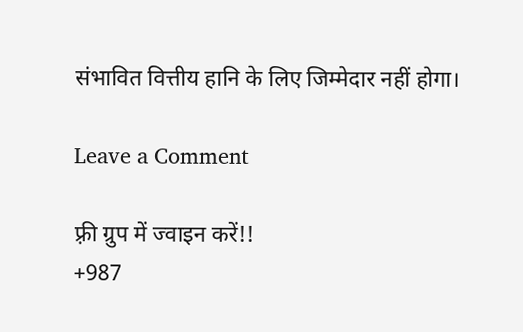संभावित वित्तीय हानि के लिए जिम्मेदार नहीं होगा।

Leave a Comment

फ़्री ग्रुप में ज्वाइन करें!!
+987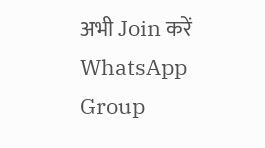अभी Join करें WhatsApp Group